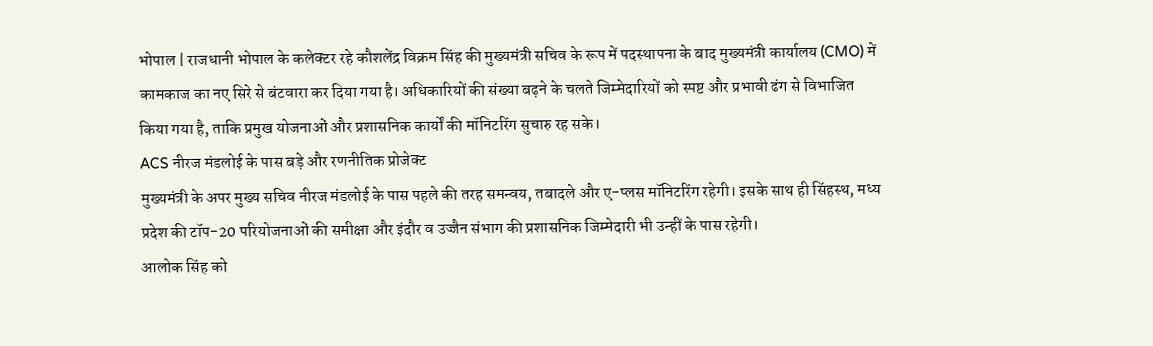भोपाल | राजधानी भोपाल के कलेक्टर रहे कौशलेंद्र विक्रम सिंह की मुख्यमंत्री सचिव के रूप में पदस्थापना के बाद मुख्यमंत्री कार्यालय (CMO) में कामकाज का नए सिरे से बंटवारा कर दिया गया है। अधिकारियों की संख्या बढ़ने के चलते जिम्मेदारियों को स्पष्ट और प्रभावी ढंग से विभाजित किया गया है, ताकि प्रमुख योजनाओं और प्रशासनिक कार्यों की मॉनिटरिंग सुचारु रह सके।
ACS नीरज मंडलोई के पास बड़े और रणनीतिक प्रोजेक्ट
मुख्यमंत्री के अपर मुख्य सचिव नीरज मंडलोई के पास पहले की तरह समन्वय, तबादले और ए-प्लस मॉनिटरिंग रहेगी। इसके साथ ही सिंहस्थ, मध्य प्रदेश की टॉप-20 परियोजनाओं की समीक्षा और इंदौर व उज्जैन संभाग की प्रशासनिक जिम्मेदारी भी उन्हीं के पास रहेगी।
आलोक सिंह को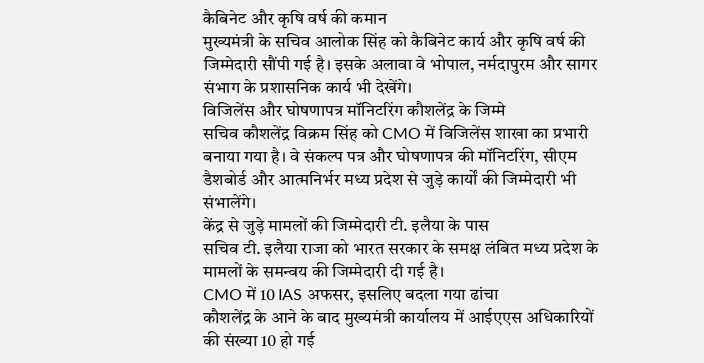कैबिनेट और कृषि वर्ष की कमान
मुख्यमंत्री के सचिव आलोक सिंह को कैबिनेट कार्य और कृषि वर्ष की जिम्मेदारी सौंपी गई है। इसके अलावा वे भोपाल, नर्मदापुरम और सागर संभाग के प्रशासनिक कार्य भी देखेंगे।
विजिलेंस और घोषणापत्र मॉनिटरिंग कौशलेंद्र के जिम्मे
सचिव कौशलेंद्र विक्रम सिंह को CMO में विजिलेंस शाखा का प्रभारी बनाया गया है। वे संकल्प पत्र और घोषणापत्र की मॉनिटरिंग, सीएम डैशबोर्ड और आत्मनिर्भर मध्य प्रदेश से जुड़े कार्यों की जिम्मेदारी भी संभालेंगे।
केंद्र से जुड़े मामलों की जिम्मेदारी टी. इलैया के पास
सचिव टी. इलैया राजा को भारत सरकार के समक्ष लंबित मध्य प्रदेश के मामलों के समन्वय की जिम्मेदारी दी गई है।
CMO में 10 IAS अफसर, इसलिए बदला गया ढांचा
कौशलेंद्र के आने के बाद मुख्यमंत्री कार्यालय में आईएएस अधिकारियों की संख्या 10 हो गई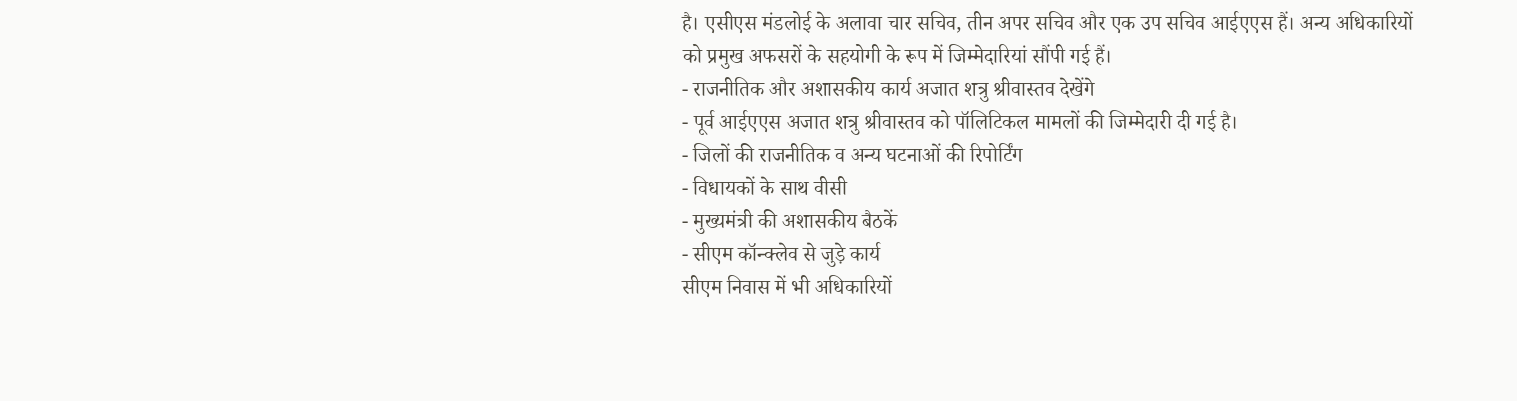है। एसीएस मंडलोई के अलावा चार सचिव, तीन अपर सचिव और एक उप सचिव आईएएस हैं। अन्य अधिकारियों को प्रमुख अफसरों के सहयोगी के रूप में जिम्मेदारियां सौंपी गई हैं।
- राजनीतिक और अशासकीय कार्य अजात शत्रु श्रीवास्तव देखेंगे
- पूर्व आईएएस अजात शत्रु श्रीवास्तव को पॉलिटिकल मामलों की जिम्मेदारी दी गई है।
- जिलों की राजनीतिक व अन्य घटनाओं की रिपोर्टिंग
- विधायकों के साथ वीसी
- मुख्यमंत्री की अशासकीय बैठकें
- सीएम कॉन्क्लेव से जुड़े कार्य
सीएम निवास में भी अधिकारियों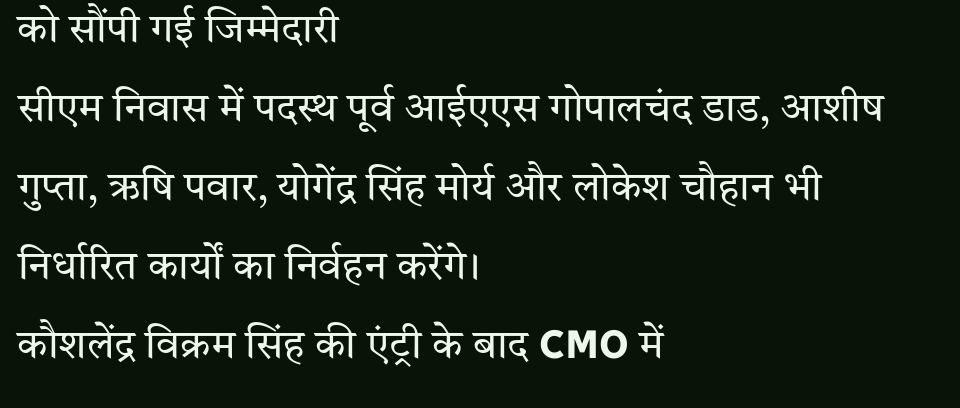को सौंपी गई जिम्मेदारी
सीएम निवास में पदस्थ पूर्व आईएएस गोपालचंद डाड, आशीष गुप्ता, ऋषि पवार, योगेंद्र सिंह मोर्य और लोकेश चौहान भी निर्धारित कार्यों का निर्वहन करेंगे।
कौशलेंद्र विक्रम सिंह की एंट्री के बाद CMO में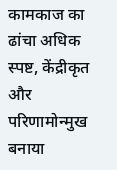कामकाज का ढांचा अधिक स्पष्ट, केंद्रीकृत और परिणामोन्मुख बनाया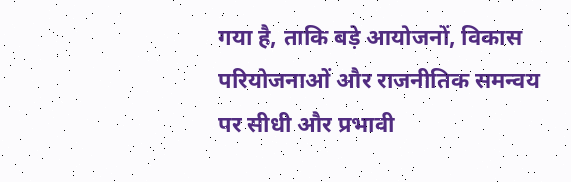गया है, ताकि बड़े आयोजनों, विकास परियोजनाओं और राजनीतिक समन्वय पर सीधी और प्रभावी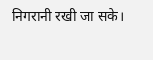निगरानी रखी जा सके।